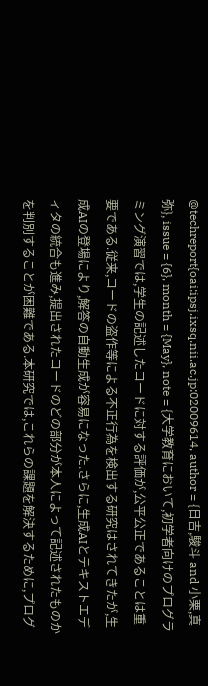@techreport{oai:ipsj.ixsq.nii.ac.jp:02009614, author = {日吉,駿斗 and 小栗,真弥}, issue = {6}, month = {May}, note = {大学教育において,初学者向けのプログラミング演習では,学生の記述したコードに対する評価が,公平公正であることは重要である.従来,コードの盗作等による不正行為を検出する研究はされてきたが,生成AIの登場により,解答の自動生成が容易になった.さらに,生成AIとテキストエディタの統合も進み,提出されたコードのどの部分が本人によって記述されたものかを判別することが困難である.本研究では,これらの課題を解決するために,プログ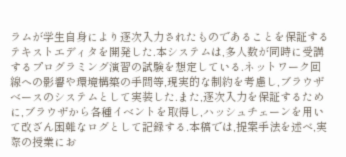ラムが学生自身により逐次入力されたものであることを保証するテキストエディタを開発した.本システムは,多人数が同時に受講するプログラミング演習の試験を想定している.ネットワーク回線への影響や環境構築の手間等,現実的な制約を考慮し,ブラウザベースのシステムとして実装した.また,逐次入力を保証するために,ブラウザから各種イベントを取得し,ハッシュチェーンを用いて改ざん困難なログとして記録する.本稿では,提案手法を述べ,実際の授業にお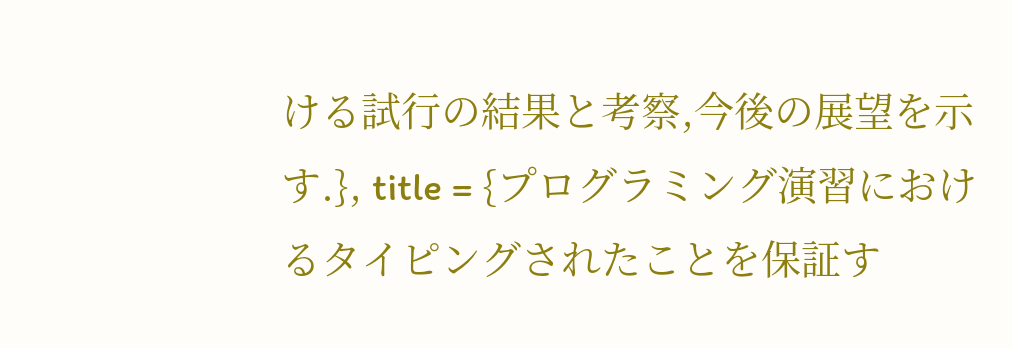ける試行の結果と考察,今後の展望を示す.}, title = {プログラミング演習におけるタイピングされたことを保証す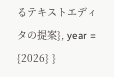るテキストエディタの提案}, year = {2026} }